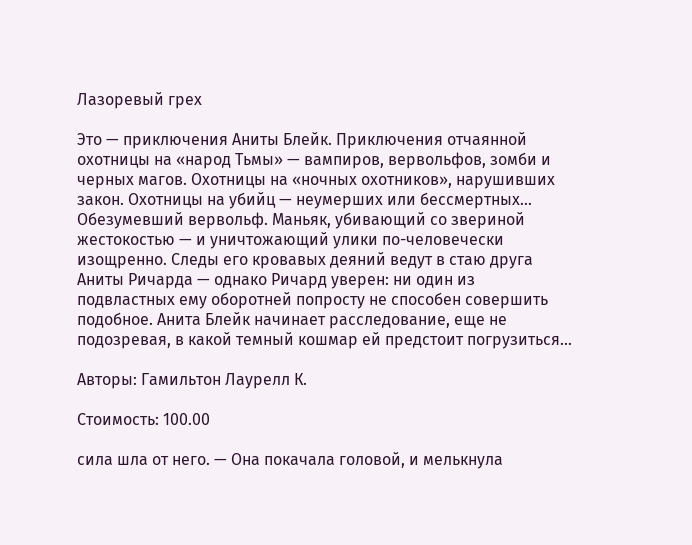Лазоревый грех

Это — приключения Аниты Блейк. Приключения отчаянной охотницы на «народ Тьмы» — вампиров, вервольфов, зомби и черных магов. Охотницы на «ночных охотников», нарушивших закон. Охотницы на убийц — неумерших или бессмертных… Обезумевший вервольф. Маньяк, убивающий со звериной жестокостью — и уничтожающий улики по-человечески изощренно. Следы его кровавых деяний ведут в стаю друга Аниты Ричарда — однако Ричард уверен: ни один из подвластных ему оборотней попросту не способен совершить подобное. Анита Блейк начинает расследование, еще не подозревая, в какой темный кошмар ей предстоит погрузиться…

Авторы: Гамильтон Лаурелл К.

Стоимость: 100.00

сила шла от него. — Она покачала головой, и мелькнула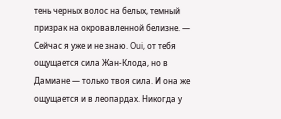тень черных волос на белых, темный призрак на окровавленной белизне. — Сейчас я уже и не знаю. Oui, от тебя ощущается сила Жан-Клода, но в Дамиане — только твоя сила. И она же ощущается и в леопардах. Никогда у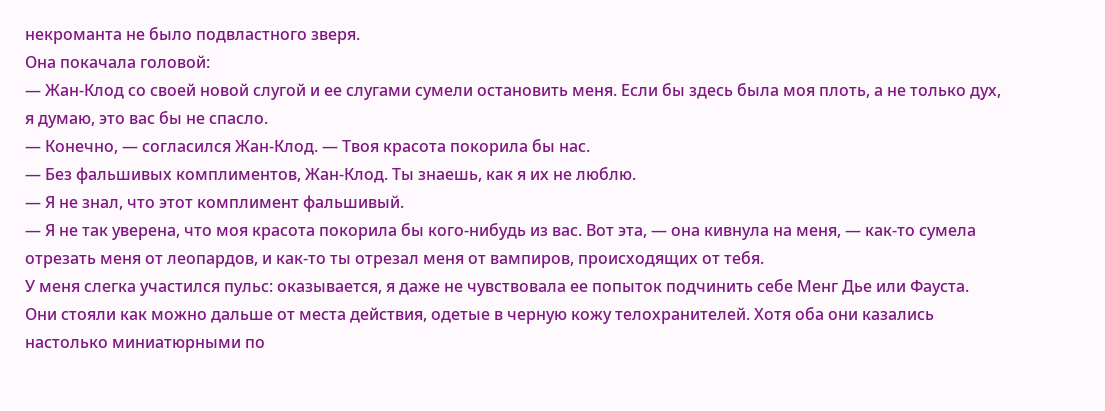некроманта не было подвластного зверя.
Она покачала головой:
— Жан-Клод со своей новой слугой и ее слугами сумели остановить меня. Если бы здесь была моя плоть, а не только дух, я думаю, это вас бы не спасло.
— Конечно, — согласился Жан-Клод. — Твоя красота покорила бы нас.
— Без фальшивых комплиментов, Жан-Клод. Ты знаешь, как я их не люблю.
— Я не знал, что этот комплимент фальшивый.
— Я не так уверена, что моя красота покорила бы кого-нибудь из вас. Вот эта, — она кивнула на меня, — как-то сумела отрезать меня от леопардов, и как-то ты отрезал меня от вампиров, происходящих от тебя.
У меня слегка участился пульс: оказывается, я даже не чувствовала ее попыток подчинить себе Менг Дье или Фауста. Они стояли как можно дальше от места действия, одетые в черную кожу телохранителей. Хотя оба они казались настолько миниатюрными по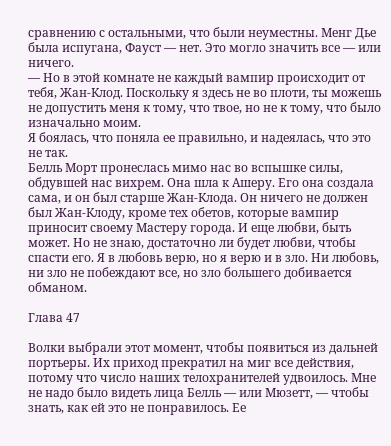сравнению с остальными, что были неуместны. Менг Дье была испугана, Фауст — нет. Это могло значить все — или ничего.
— Но в этой комнате не каждый вампир происходит от тебя, Жан-Клод. Поскольку я здесь не во плоти, ты можешь не допустить меня к тому, что твое, но не к тому, что было изначально моим.
Я боялась, что поняла ее правильно, и надеялась, что это не так.
Белль Морт пронеслась мимо нас во вспышке силы, обдувшей нас вихрем. Она шла к Ашеру. Его она создала сама, и он был старше Жан-Клода. Он ничего не должен был Жан-Клоду, кроме тех обетов, которые вампир приносит своему Мастеру города. И еще любви, быть может. Но не знаю, достаточно ли будет любви, чтобы спасти его. Я в любовь верю, но я верю и в зло. Ни любовь, ни зло не побеждают все, но зло большего добивается обманом.

Глава 47

Волки выбрали этот момент, чтобы появиться из дальней портьеры. Их приход прекратил на миг все действия, потому что число наших телохранителей удвоилось. Мне не надо было видеть лица Белль — или Мюзетт, — чтобы знать, как ей это не понравилось. Ее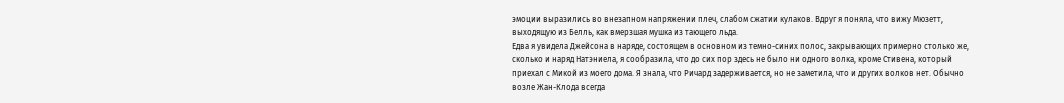эмоции выразились во внезапном напряжении плеч, слабом сжатии кулаков. Вдруг я поняла, что вижу Мюзетт, выходящую из Белль, как вмерзшая мушка из тающего льда.
Едва я увидела Джейсона в наряде, состоящем в основном из темно-синих полос, закрывающих примерно столько же, сколько и наряд Натэниела, я сообразила, что до сих пор здесь не было ни одного волка, кроме Стивена, который приехал с Микой из моего дома. Я знала, что Ричард задерживается, но не заметила, что и других волков нет. Обычно возле Жан-Клода всегда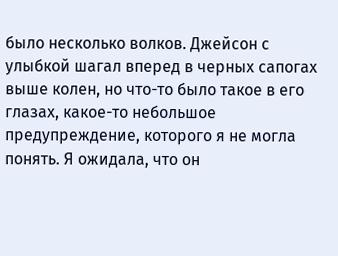было несколько волков. Джейсон с улыбкой шагал вперед в черных сапогах выше колен, но что-то было такое в его глазах, какое-то небольшое предупреждение, которого я не могла понять. Я ожидала, что он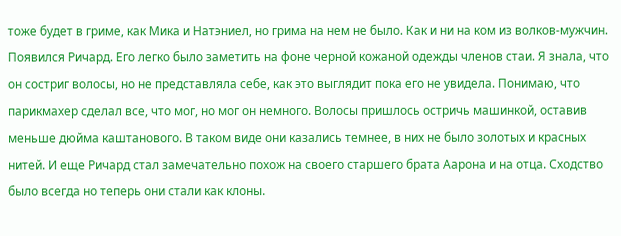тоже будет в гриме, как Мика и Натэниел, но грима на нем не было. Как и ни на ком из волков-мужчин.
Появился Ричард. Его легко было заметить на фоне черной кожаной одежды членов стаи. Я знала, что он состриг волосы, но не представляла себе, как это выглядит пока его не увидела. Понимаю, что парикмахер сделал все, что мог, но мог он немного. Волосы пришлось остричь машинкой, оставив меньше дюйма каштанового. В таком виде они казались темнее, в них не было золотых и красных нитей. И еще Ричард стал замечательно похож на своего старшего брата Аарона и на отца. Сходство было всегда но теперь они стали как клоны.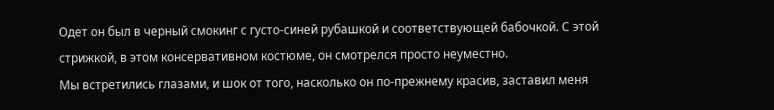Одет он был в черный смокинг с густо-синей рубашкой и соответствующей бабочкой. С этой стрижкой, в этом консервативном костюме, он смотрелся просто неуместно.
Мы встретились глазами, и шок от того, насколько он по-прежнему красив, заставил меня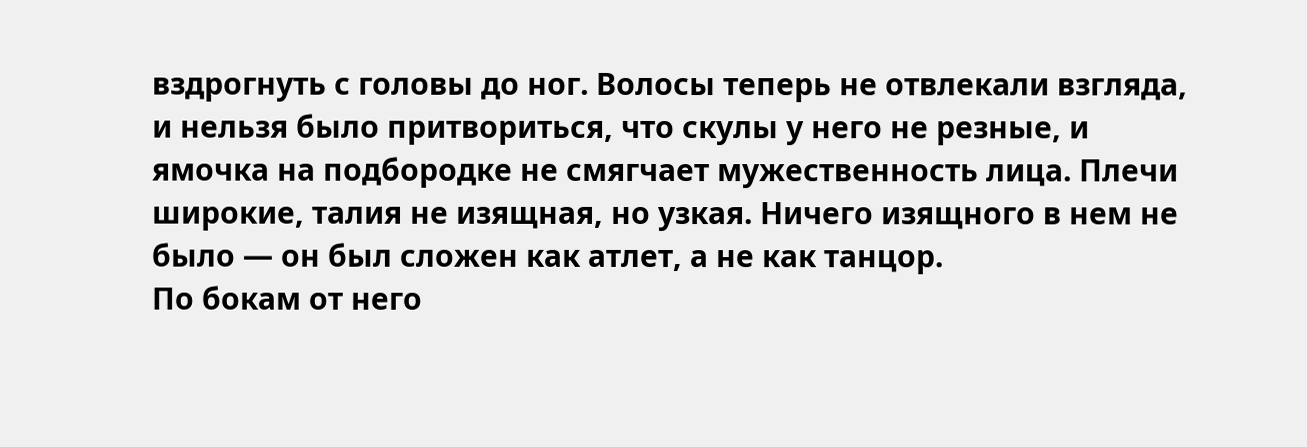вздрогнуть с головы до ног. Волосы теперь не отвлекали взгляда, и нельзя было притвориться, что скулы у него не резные, и ямочка на подбородке не смягчает мужественность лица. Плечи широкие, талия не изящная, но узкая. Ничего изящного в нем не было — он был сложен как атлет, а не как танцор.
По бокам от него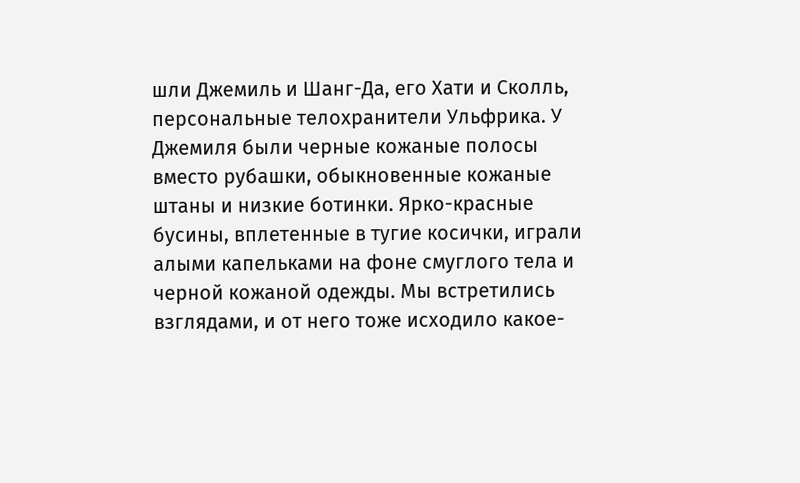шли Джемиль и Шанг-Да, его Хати и Сколль, персональные телохранители Ульфрика. У Джемиля были черные кожаные полосы вместо рубашки, обыкновенные кожаные штаны и низкие ботинки. Ярко-красные бусины, вплетенные в тугие косички, играли алыми капельками на фоне смуглого тела и черной кожаной одежды. Мы встретились взглядами, и от него тоже исходило какое-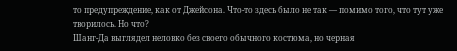то предупреждение, как от Джейсона. Что-то здесь было не так — помимо того, что тут уже творилось. Но что?
Шанг-Да выглядел неловко без своего обычного костюма, но черная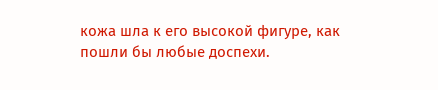кожа шла к его высокой фигуре, как пошли бы любые доспехи.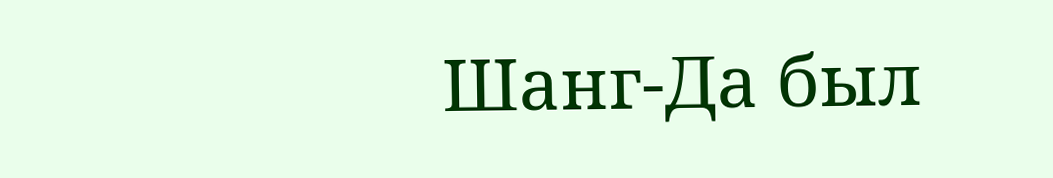Шанг-Да был